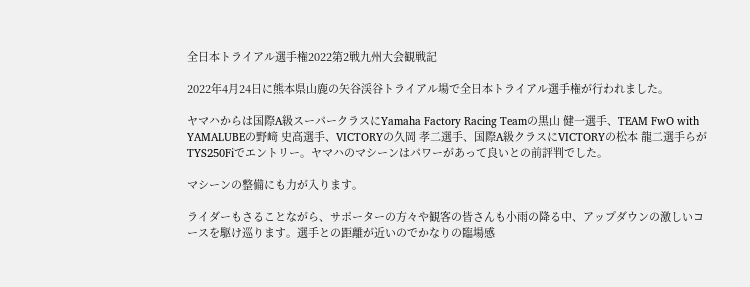全日本トライアル選手権2022第2戦九州大会観戦記

2022年4月24日に熊本県山鹿の矢谷渓谷トライアル場で全日本トライアル選手権が行われました。

ヤマハからは国際A級スーパークラスにYamaha Factory Racing Teamの黒山 健一選手、TEAM FwO with YAMALUBEの野﨑 史高選手、VICTORYの久岡 孝二選手、国際A級クラスにVICTORYの松本 龍二選手らがTYS250Fiでエントリー。ヤマハのマシーンはパワーがあって良いとの前評判でした。

マシーンの整備にも力が入ります。

ライダーもさることながら、サポーターの方々や観客の皆さんも小雨の降る中、アップダウンの激しいコースを駆け巡ります。選手との距離が近いのでかなりの臨場感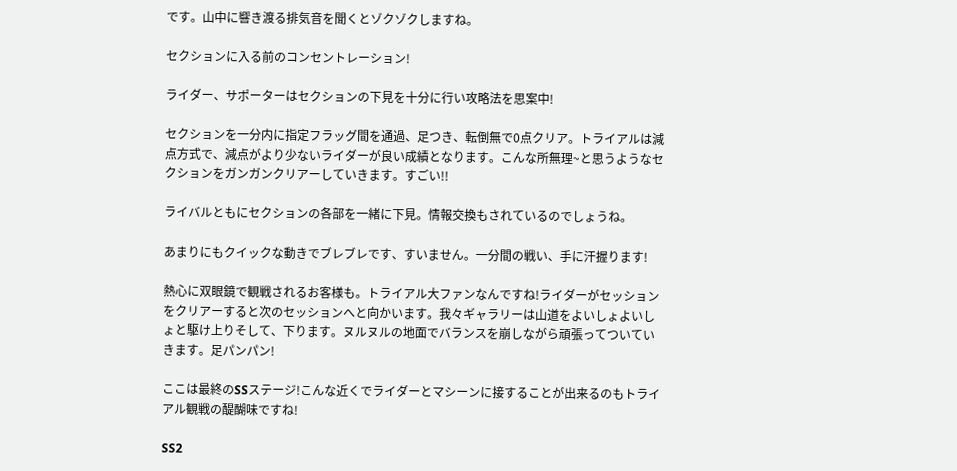です。山中に響き渡る排気音を聞くとゾクゾクしますね。

セクションに入る前のコンセントレーション!

ライダー、サポーターはセクションの下見を十分に行い攻略法を思案中!

セクションを一分内に指定フラッグ間を通過、足つき、転倒無で0点クリア。トライアルは減点方式で、減点がより少ないライダーが良い成績となります。こんな所無理~と思うようなセクションをガンガンクリアーしていきます。すごい!!

ライバルともにセクションの各部を一緒に下見。情報交換もされているのでしょうね。

あまりにもクイックな動きでブレブレです、すいません。一分間の戦い、手に汗握ります!

熱心に双眼鏡で観戦されるお客様も。トライアル大ファンなんですね!ライダーがセッションをクリアーすると次のセッションへと向かいます。我々ギャラリーは山道をよいしょよいしょと駆け上りそして、下ります。ヌルヌルの地面でバランスを崩しながら頑張ってついていきます。足パンパン!

ここは最終のSSステージ!こんな近くでライダーとマシーンに接することが出来るのもトライアル観戦の醍醐味ですね!

SS2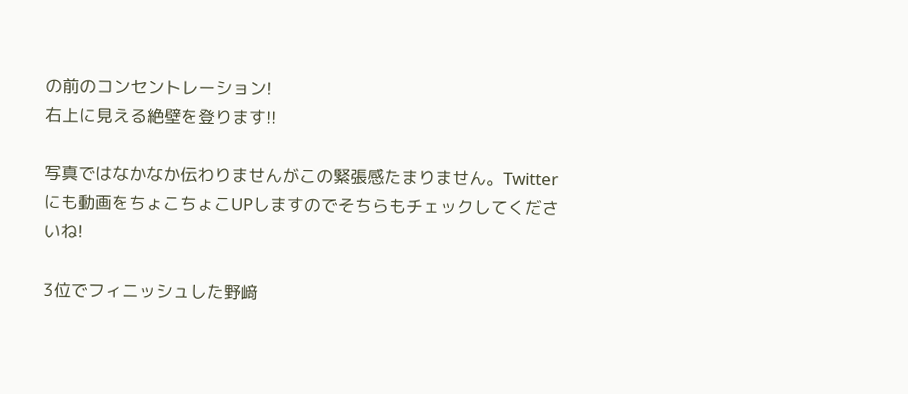の前のコンセントレーション!
右上に見える絶壁を登ります!!

写真ではなかなか伝わりませんがこの緊張感たまりません。Twitterにも動画をちょこちょこUPしますのでそちらもチェックしてくださいね!

3位でフィニッシュした野﨑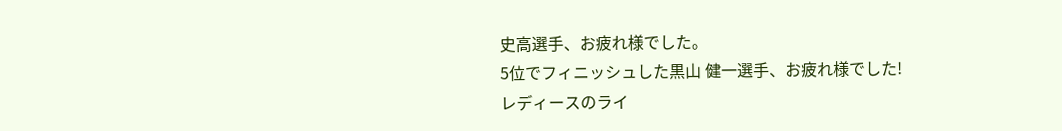史高選手、お疲れ様でした。
5位でフィニッシュした黒山 健一選手、お疲れ様でした!
レディースのライ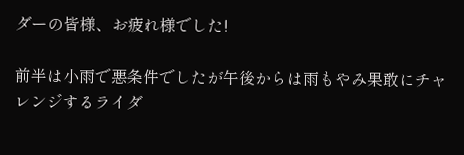ダーの皆様、お疲れ様でした!

前半は小雨で悪条件でしたが午後からは雨もやみ果敢にチャレンジするライダ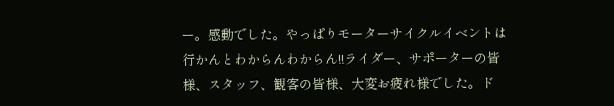ー。感動でした。やっぱりモーターサイクルイベントは行かんとわからんわからん!!ライダー、サポーターの皆様、スタッフ、観客の皆様、大変お疲れ様でした。ド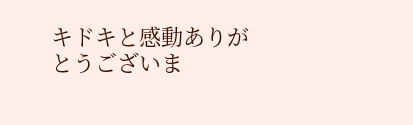キドキと感動ありがとうございま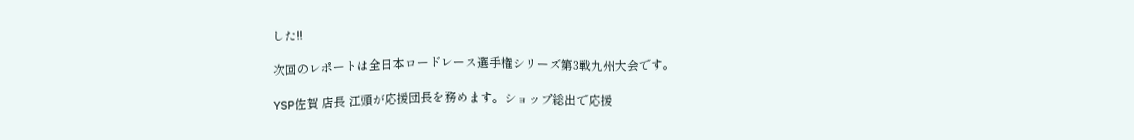した!!

次回のレポートは全日本ロードレース選手権シリーズ第3戦九州大会です。

YSP佐賀 店長 江頭が応援団長を務めます。ショップ総出で応援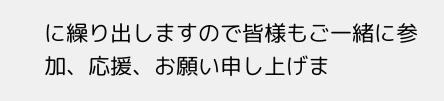に繰り出しますので皆様もご一緒に参加、応援、お願い申し上げま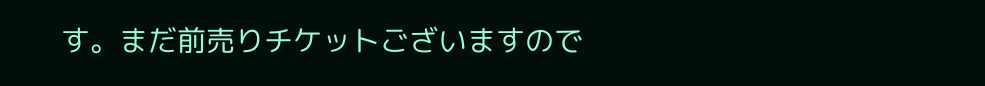す。まだ前売りチケットございますので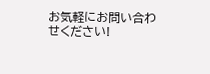お気軽にお問い合わせください!